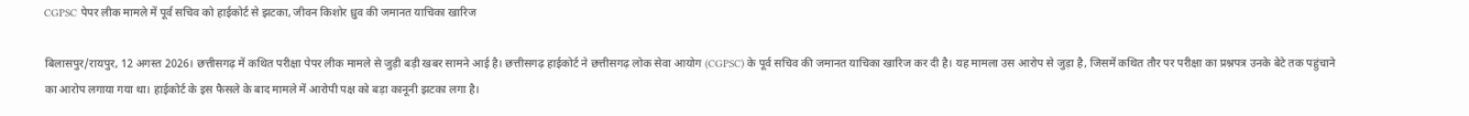CGPSC पेपर लीक मामले में पूर्व सचिव को हाईकोर्ट से झटका, जीवन किशोर ध्रुव की जमानत याचिका खारिज

बिलासपुर/रायपुर, 12 अगस्त 2026। छत्तीसगढ़ में कथित परीक्षा पेपर लीक मामले से जुड़ी बड़ी खबर सामने आई है। छत्तीसगढ़ हाईकोर्ट ने छत्तीसगढ़ लोक सेवा आयोग (CGPSC) के पूर्व सचिव की जमानत याचिका खारिज कर दी है। यह मामला उस आरोप से जुड़ा है, जिसमें कथित तौर पर परीक्षा का प्रश्नपत्र उनके बेटे तक पहुंचाने का आरोप लगाया गया था। हाईकोर्ट के इस फैसले के बाद मामले में आरोपी पक्ष को बड़ा कानूनी झटका लगा है।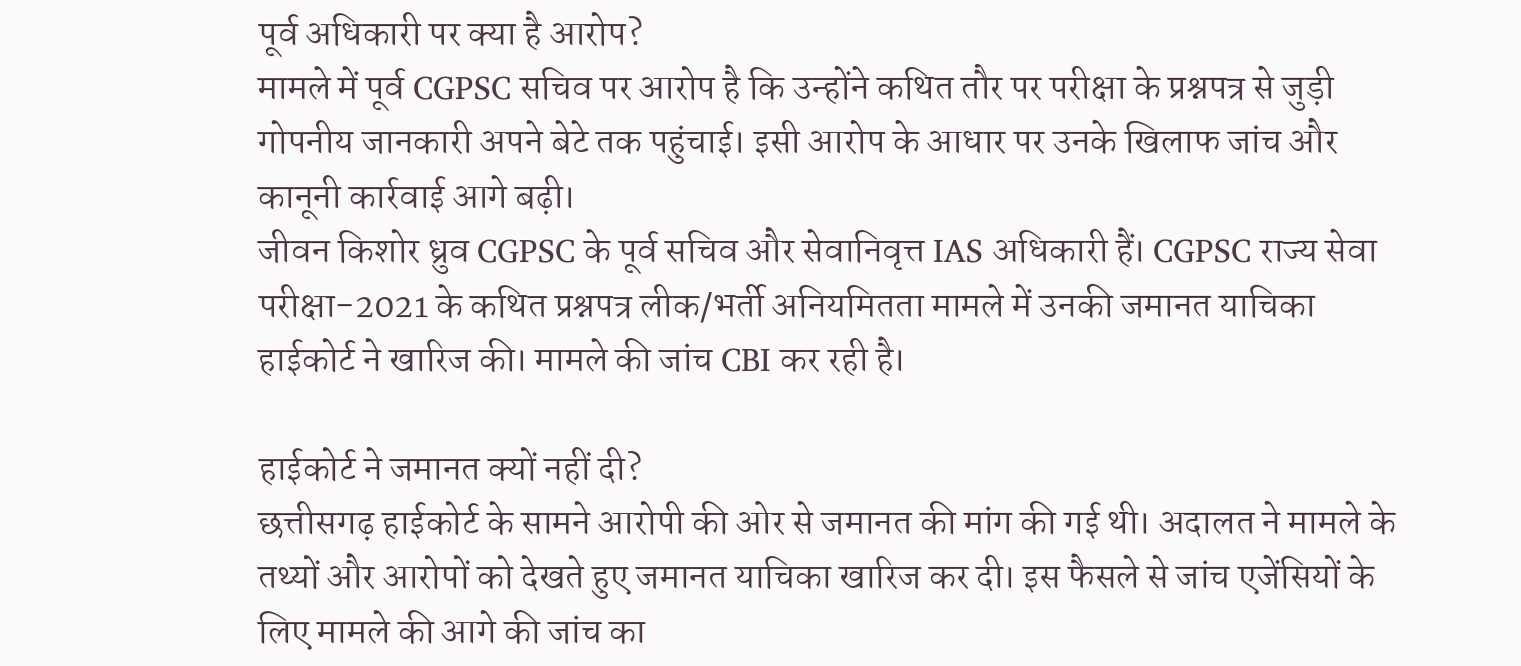पूर्व अधिकारी पर क्या है आरोप?
मामले में पूर्व CGPSC सचिव पर आरोप है कि उन्होंने कथित तौर पर परीक्षा के प्रश्नपत्र से जुड़ी गोपनीय जानकारी अपने बेटे तक पहुंचाई। इसी आरोप के आधार पर उनके खिलाफ जांच और कानूनी कार्रवाई आगे बढ़ी।
जीवन किशोर ध्रुव CGPSC के पूर्व सचिव और सेवानिवृत्त IAS अधिकारी हैं। CGPSC राज्य सेवा परीक्षा-2021 के कथित प्रश्नपत्र लीक/भर्ती अनियमितता मामले में उनकी जमानत याचिका हाईकोर्ट ने खारिज की। मामले की जांच CBI कर रही है।

हाईकोर्ट ने जमानत क्यों नहीं दी?
छत्तीसगढ़ हाईकोर्ट के सामने आरोपी की ओर से जमानत की मांग की गई थी। अदालत ने मामले के तथ्यों और आरोपों को देखते हुए जमानत याचिका खारिज कर दी। इस फैसले से जांच एजेंसियों के लिए मामले की आगे की जांच का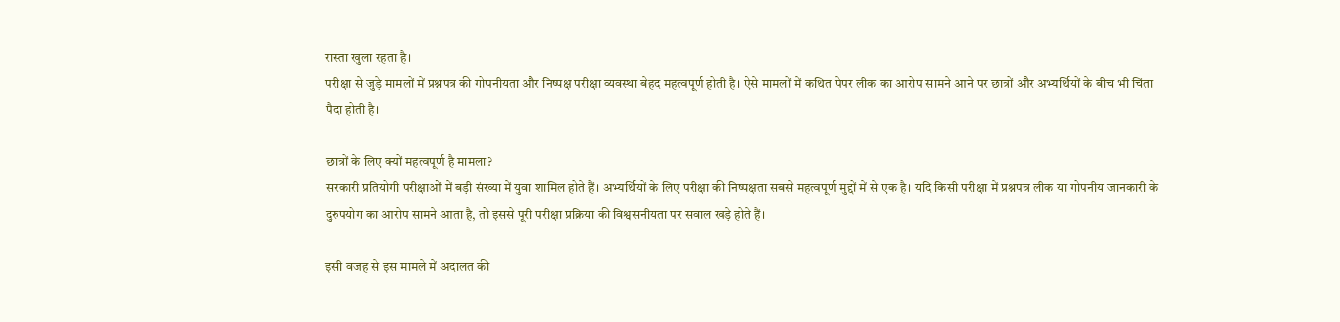रास्ता खुला रहता है।
परीक्षा से जुड़े मामलों में प्रश्नपत्र की गोपनीयता और निष्पक्ष परीक्षा व्यवस्था बेहद महत्वपूर्ण होती है। ऐसे मामलों में कथित पेपर लीक का आरोप सामने आने पर छात्रों और अभ्यर्थियों के बीच भी चिंता पैदा होती है।

छात्रों के लिए क्यों महत्वपूर्ण है मामला?
सरकारी प्रतियोगी परीक्षाओं में बड़ी संख्या में युवा शामिल होते हैं। अभ्यर्थियों के लिए परीक्षा की निष्पक्षता सबसे महत्वपूर्ण मुद्दों में से एक है। यदि किसी परीक्षा में प्रश्नपत्र लीक या गोपनीय जानकारी के दुरुपयोग का आरोप सामने आता है, तो इससे पूरी परीक्षा प्रक्रिया की विश्वसनीयता पर सवाल खड़े होते हैं।

इसी वजह से इस मामले में अदालत की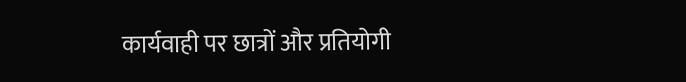कार्यवाही पर छात्रों और प्रतियोगी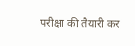परीक्षा की तैयारी कर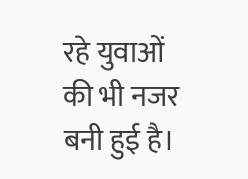रहे युवाओं की भी नजर बनी हुई है।